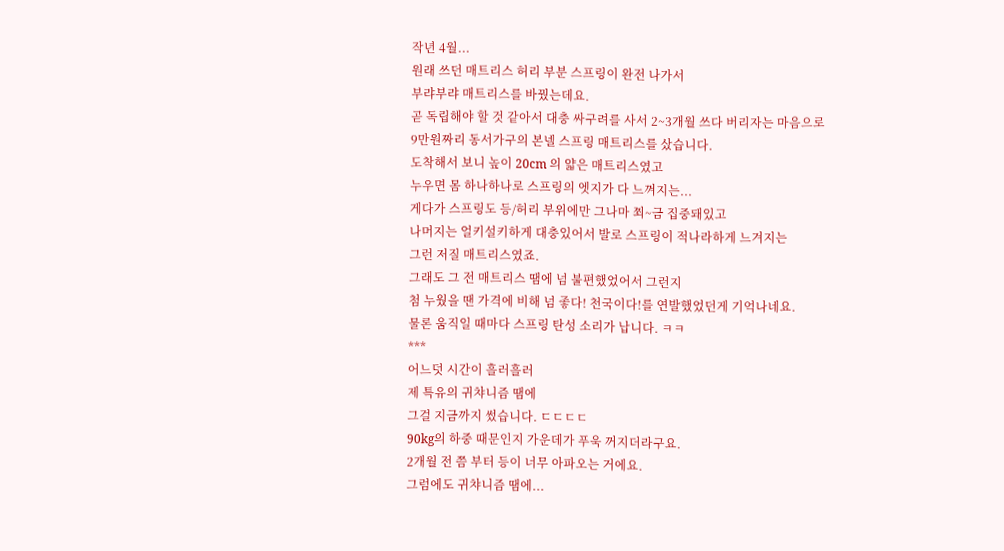작년 4월...
원래 쓰던 매트리스 허리 부분 스프링이 완전 나가서
부랴부랴 매트리스를 바꿨는데요.
곧 독립해야 할 것 같아서 대충 싸구려를 사서 2~3개월 쓰다 버리자는 마음으로
9만원짜리 동서가구의 본넬 스프링 매트리스를 샀습니다.
도착해서 보니 높이 20cm 의 얇은 매트리스였고
누우면 몸 하나하나로 스프링의 엣지가 다 느껴지는...
게다가 스프링도 등/허리 부위에만 그나마 쬐~금 집중돼있고
나머지는 얼키설키하게 대충있어서 발로 스프링이 적나라하게 느겨지는
그런 저질 매트리스였죠.
그래도 그 전 매트리스 땜에 넘 불편했었어서 그런지
첨 누웠을 땐 가격에 비해 넘 좋다! 천국이다!를 연발했었던게 기억나네요.
물론 움직일 때마다 스프링 탄성 소리가 납니다. ㅋㅋ
***
어느덧 시간이 흘러흘러
제 특유의 귀챠니즘 땜에
그걸 지금까지 썼습니다. ㄷㄷㄷㄷ
90kg의 하중 때문인지 가운데가 푸욱 꺼지더라구요.
2개월 전 쯤 부터 등이 너무 아파오는 거에요.
그럼에도 귀챠니즘 땜에...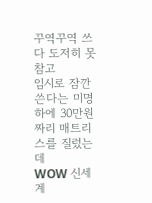꾸역꾸역 쓰다 도저히 못참고
임시로 잠깐 쓴다는 미명하에 30만원짜리 매트리스를 질렀는데
WOW 신세계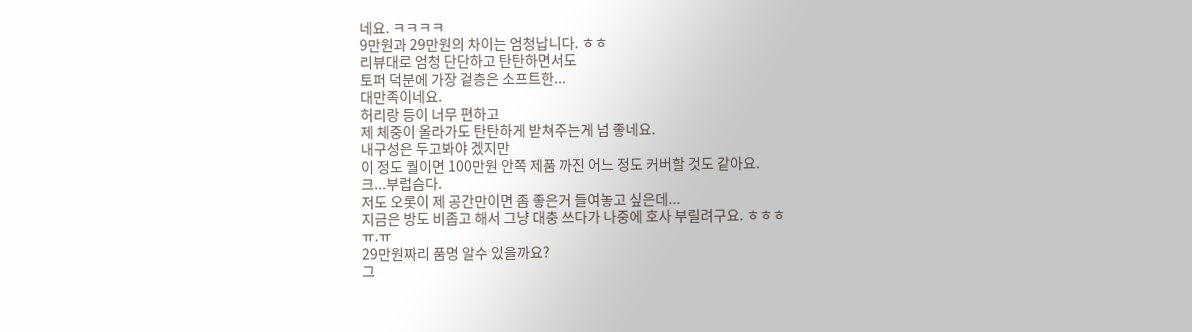네요. ㅋㅋㅋㅋ
9만원과 29만원의 차이는 엄청납니다. ㅎㅎ
리뷰대로 엄청 단단하고 탄탄하면서도
토퍼 덕분에 가장 겉층은 소프트한...
대만족이네요.
허리랑 등이 너무 편하고
제 체중이 올라가도 탄탄하게 받쳐주는게 넘 좋네요.
내구성은 두고봐야 겠지만
이 정도 퀄이면 100만원 안쪽 제품 까진 어느 정도 커버할 것도 같아요.
크...부럽슴다.
저도 오롯이 제 공간만이면 좀 좋은거 들여놓고 싶은데...
지금은 방도 비좁고 해서 그냥 대충 쓰다가 나중에 호사 부릴려구요. ㅎㅎㅎ
ㅠ.ㅠ
29만원짜리 품명 알수 있을까요?
그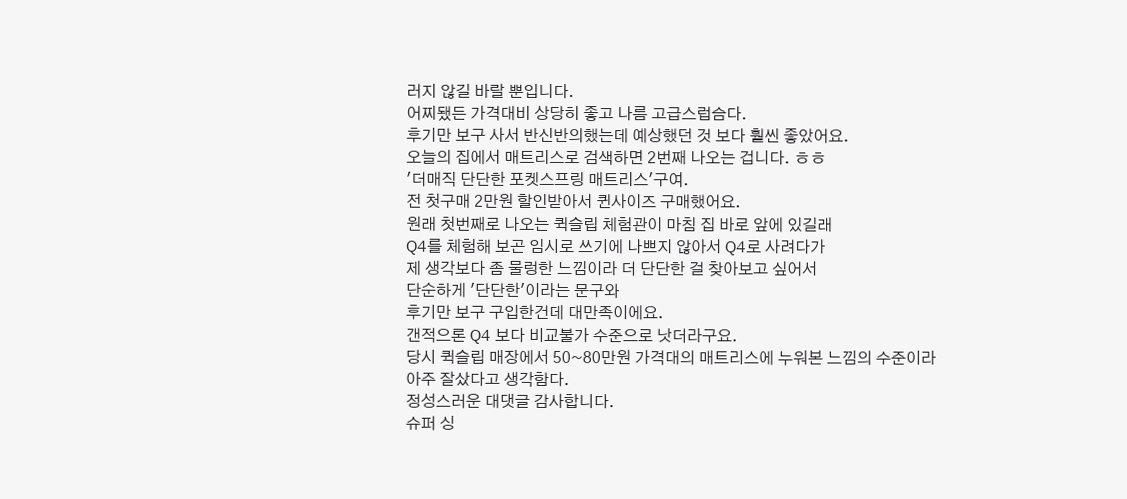러지 않길 바랄 뿐입니다.
어찌됐든 가격대비 상당히 좋고 나름 고급스럽슴다.
후기만 보구 사서 반신반의했는데 예상했던 것 보다 훨씬 좋았어요.
오늘의 집에서 매트리스로 검색하면 2번째 나오는 겁니다. ㅎㅎ
'더매직 단단한 포켓스프링 매트리스'구여.
전 첫구매 2만원 할인받아서 퀸사이즈 구매했어요.
원래 첫번째로 나오는 퀵슬립 체험관이 마침 집 바로 앞에 있길래
Q4를 체험해 보곤 임시로 쓰기에 나쁘지 않아서 Q4로 사려다가
제 생각보다 좀 물렁한 느낌이라 더 단단한 걸 찾아보고 싶어서
단순하게 '단단한'이라는 문구와
후기만 보구 구입한건데 대만족이에요.
갠적으론 Q4 보다 비교불가 수준으로 낫더라구요.
당시 퀵슬립 매장에서 50~80만원 가격대의 매트리스에 누워본 느낌의 수준이라
아주 잘샀다고 생각함다.
정성스러운 대댓글 감사합니다.
슈퍼 싱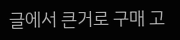글에서 큰거로 구매 고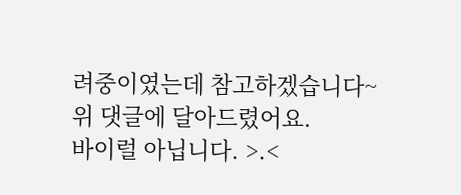려중이였는데 참고하겠습니다~
위 댓글에 달아드렸어요.
바이럴 아닙니다. >.<